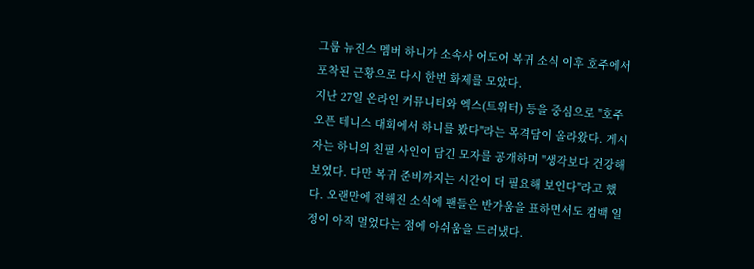그룹 뉴진스 멤버 하니가 소속사 어도어 복귀 소식 이후 호주에서 포착된 근황으로 다시 한번 화제를 모았다.
지난 27일 온라인 커뮤니티와 엑스(트위터) 등을 중심으로 "호주 오픈 테니스 대회에서 하니를 봤다"라는 목격담이 올라왔다. 게시자는 하니의 친필 사인이 담긴 모자를 공개하며 "생각보다 건강해 보였다. 다만 복귀 준비까지는 시간이 더 필요해 보인다"라고 했다. 오랜만에 전해진 소식에 팬들은 반가움을 표하면서도 컴백 일정이 아직 멀었다는 점에 아쉬움을 드러냈다.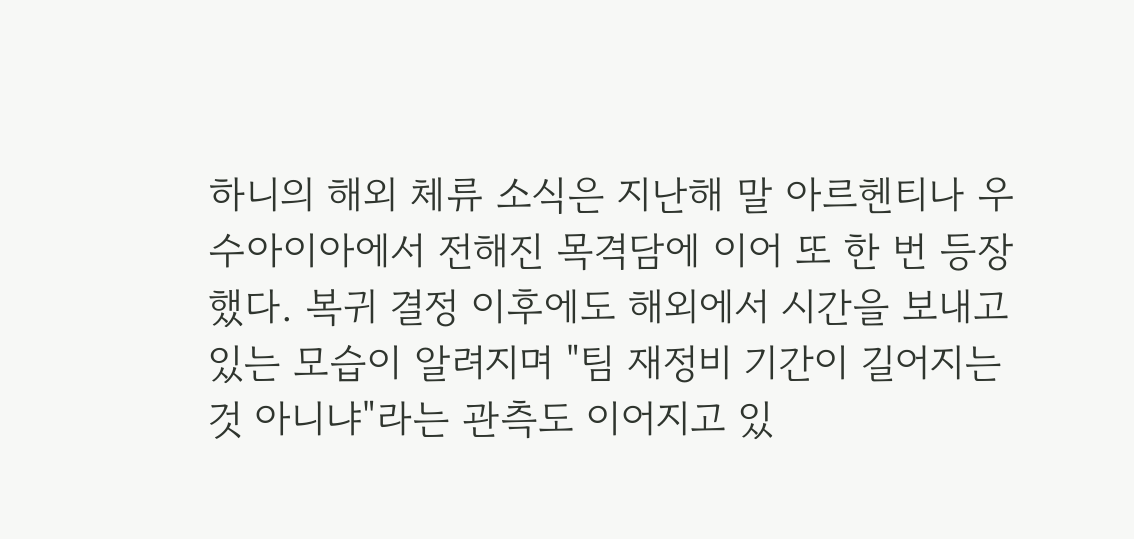하니의 해외 체류 소식은 지난해 말 아르헨티나 우수아이아에서 전해진 목격담에 이어 또 한 번 등장했다. 복귀 결정 이후에도 해외에서 시간을 보내고 있는 모습이 알려지며 "팀 재정비 기간이 길어지는 것 아니냐"라는 관측도 이어지고 있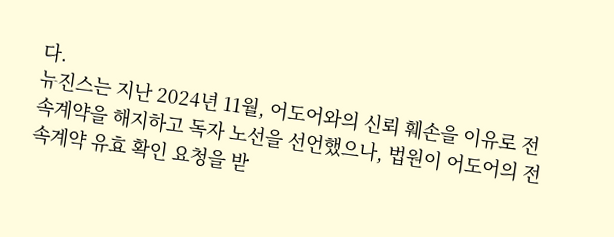다.
뉴진스는 지난 2024년 11월, 어도어와의 신뢰 훼손을 이유로 전속계약을 해지하고 독자 노선을 선언했으나, 법원이 어도어의 전속계약 유효 확인 요청을 받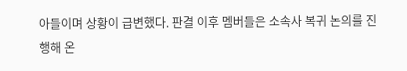아들이며 상황이 급변했다. 판결 이후 멤버들은 소속사 복귀 논의를 진행해 온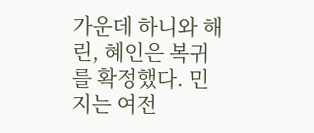가운데 하니와 해린, 혜인은 복귀를 확정했다. 민지는 여전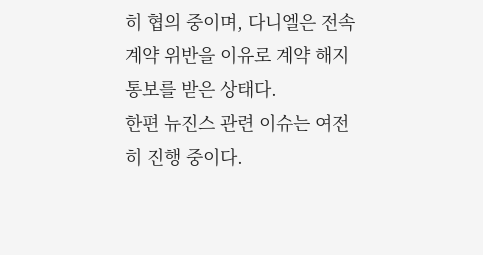히 협의 중이며, 다니엘은 전속계약 위반을 이유로 계약 해지 통보를 받은 상태다.
한편 뉴진스 관련 이슈는 여전히 진행 중이다.